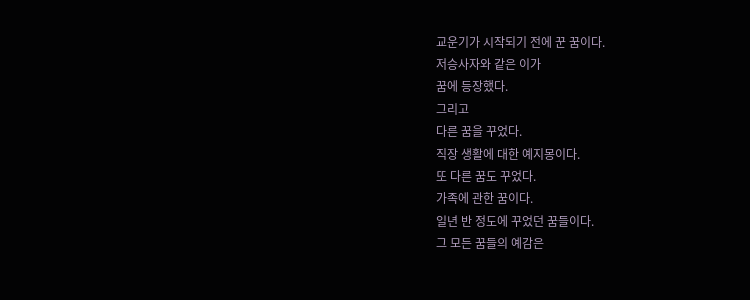교운기가 시작되기 전에 꾼 꿈이다.
저승사자와 같은 이가
꿈에 등장했다.
그리고
다른 꿈을 꾸었다.
직장 생활에 대한 예지몽이다.
또 다른 꿈도 꾸었다.
가족에 관한 꿈이다.
일년 반 정도에 꾸었던 꿈들이다.
그 모든 꿈들의 예감은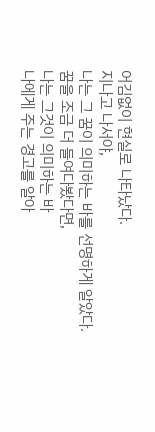어김없이 현실로 나타났다.
지나고 나서야,
나는 그 꿈이 의미하는 바를 선명하게 알았다.
꿈을 조금 더 들여다봤다면,
나는 그것이 의미하는 바
나에게 주는 경고를 알아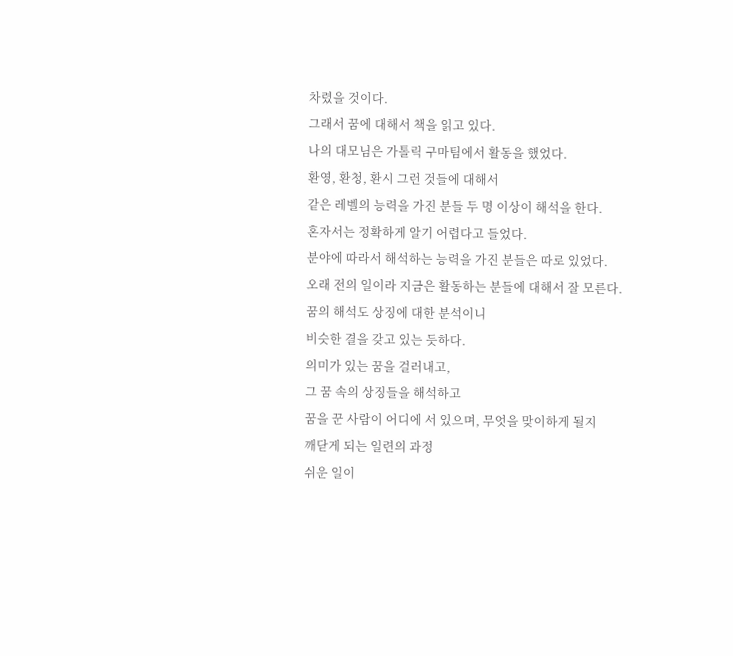차렸을 것이다.
그래서 꿈에 대해서 책을 읽고 있다.
나의 대모님은 가톨릭 구마팀에서 활동을 했었다.
환영, 환청, 환시 그런 것들에 대해서
같은 레벨의 능력을 가진 분들 두 명 이상이 해석을 한다.
혼자서는 정확하게 알기 어렵다고 들었다.
분야에 따라서 해석하는 능력을 가진 분들은 따로 있었다.
오래 전의 일이라 지금은 활동하는 분들에 대해서 잘 모른다.
꿈의 해석도 상징에 대한 분석이니
비슷한 결을 갖고 있는 듯하다.
의미가 있는 꿈을 걸러내고,
그 꿈 속의 상징들을 해석하고
꿈을 꾼 사람이 어디에 서 있으며, 무엇을 맞이하게 될지
깨닫게 되는 일련의 과정
쉬운 일이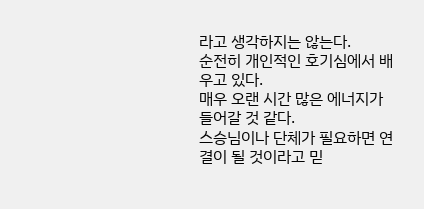라고 생각하지는 않는다.
순전히 개인적인 호기심에서 배우고 있다.
매우 오랜 시간 많은 에너지가 들어갈 것 같다.
스승님이나 단체가 필요하면 연결이 될 것이라고 믿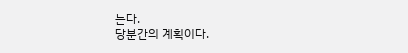는다.
당분간의 계획이다.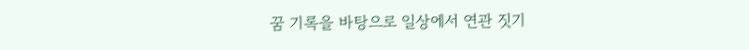꿈 기록을 바탕으로 일상에서 연관 짓기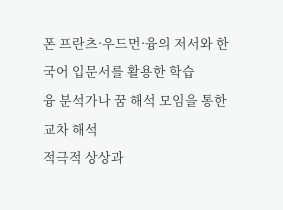폰 프란츠·우드먼·융의 저서와 한국어 입문서를 활용한 학습
융 분석가나 꿈 해석 모임을 통한 교차 해석
적극적 상상과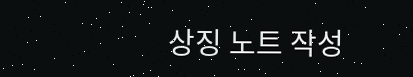상징 노트 작성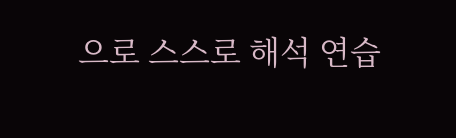으로 스스로 해석 연습